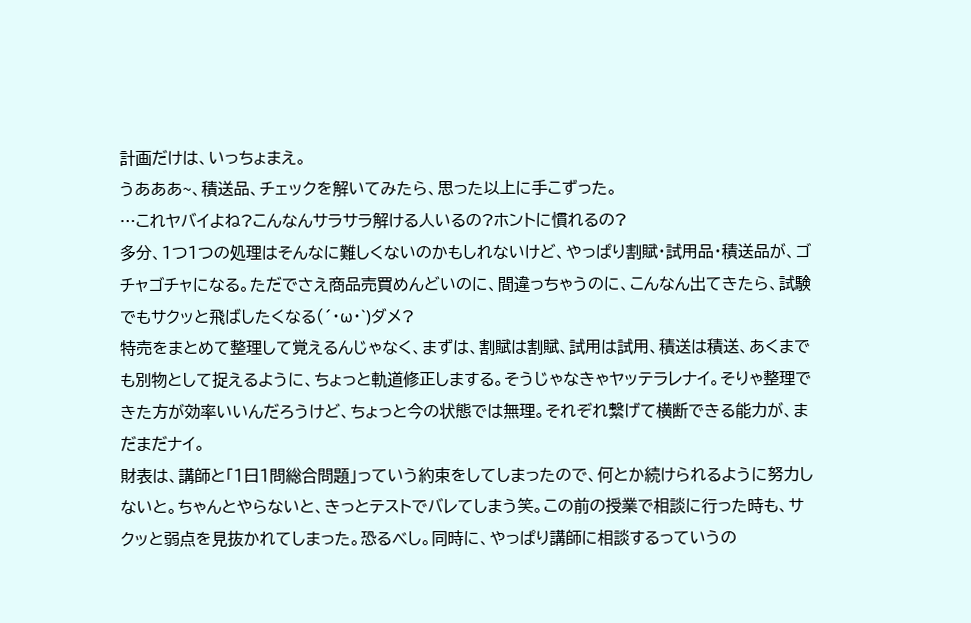計画だけは、いっちょまえ。
うあああ~、積送品、チェックを解いてみたら、思った以上に手こずった。
…これヤバイよね?こんなんサラサラ解ける人いるの?ホントに慣れるの?
多分、1つ1つの処理はそんなに難しくないのかもしれないけど、やっぱり割賦・試用品・積送品が、ゴチャゴチャになる。ただでさえ商品売買めんどいのに、間違っちゃうのに、こんなん出てきたら、試験でもサクッと飛ばしたくなる(´・ω・`)ダメ?
特売をまとめて整理して覚えるんじゃなく、まずは、割賦は割賦、試用は試用、積送は積送、あくまでも別物として捉えるように、ちょっと軌道修正しまする。そうじゃなきゃヤッテラレナイ。そりゃ整理できた方が効率いいんだろうけど、ちょっと今の状態では無理。それぞれ繋げて横断できる能力が、まだまだナイ。
財表は、講師と「1日1問総合問題」っていう約束をしてしまったので、何とか続けられるように努力しないと。ちゃんとやらないと、きっとテストでバレてしまう笑。この前の授業で相談に行った時も、サクッと弱点を見抜かれてしまった。恐るべし。同時に、やっぱり講師に相談するっていうの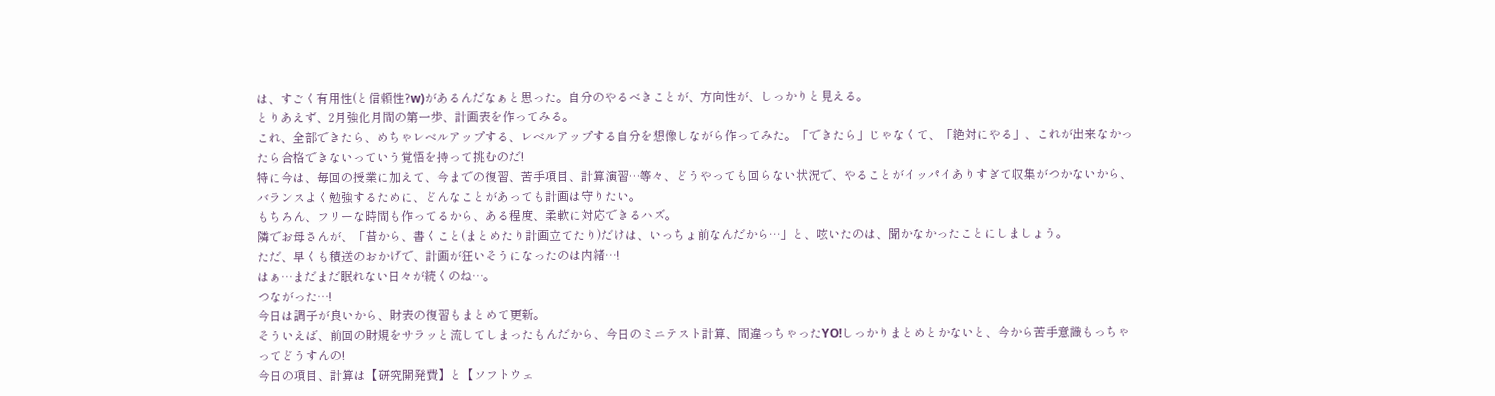は、すごく有用性(と信頼性?w)があるんだなぁと思った。自分のやるべきことが、方向性が、しっかりと見える。
とりあえず、2月強化月間の第一歩、計画表を作ってみる。
これ、全部できたら、めちゃレベルアップする、レベルアップする自分を想像しながら作ってみた。「できたら」じゃなくて、「絶対にやる」、これが出来なかったら合格できないっていう覚悟を持って挑むのだ!
特に今は、毎回の授業に加えて、今までの復習、苦手項目、計算演習…等々、どうやっても回らない状況で、やることがイッパイありすぎて収集がつかないから、バランスよく勉強するために、どんなことがあっても計画は守りたい。
もちろん、フリーな時間も作ってるから、ある程度、柔軟に対応できるハズ。
隣でお母さんが、「昔から、書くこと(まとめたり計画立てたり)だけは、いっちょ前なんだから…」と、呟いたのは、聞かなかったことにしましょう。
ただ、早くも積送のおかげで、計画が狂いそうになったのは内緒…!
はぁ…まだまだ眠れない日々が続くのね…。
つながった…!
今日は調子が良いから、財表の復習もまとめて更新。
そういえば、前回の財規をサラッと流してしまったもんだから、今日のミニテスト計算、間違っちゃったYO!しっかりまとめとかないと、今から苦手意識もっちゃってどうすんの!
今日の項目、計算は【研究開発費】と【ソフトウェ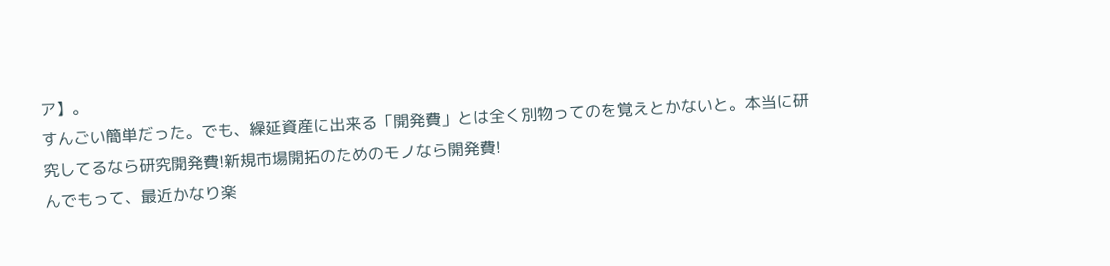ア】。
すんごい簡単だった。でも、繰延資産に出来る「開発費」とは全く別物ってのを覚えとかないと。本当に研究してるなら研究開発費!新規市場開拓のためのモノなら開発費!
んでもって、最近かなり楽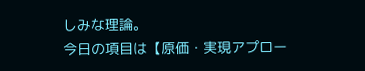しみな理論。
今日の項目は【原価・実現アプロー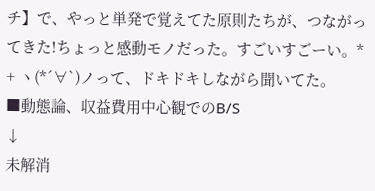チ】で、やっと単発で覚えてた原則たちが、つながってきた!ちょっと感動モノだった。すごいすごーい。* + ヽ(*´∀`)ノって、ドキドキしながら聞いてた。
■動態論、収益費用中心観でのB/S
↓
未解消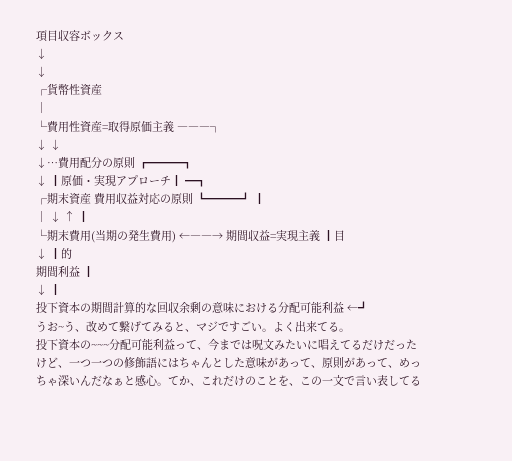項目収容ボックス
↓
↓
┌貨幣性資産
│
└費用性資産=取得原価主義 ―――┐
↓ ↓
↓…費用配分の原則 ┏━━━┓
↓ ┃原価・実現アプローチ┃ ━┓
┌期末資産 費用収益対応の原則 ┗━━━┛ ┃
│ ↓ ↑ ┃
└期末費用(当期の発生費用) ←――→ 期間収益=実現主義 ┃目
↓ ┃的
期間利益 ┃
↓ ┃
投下資本の期間計算的な回収余剰の意味における分配可能利益 ←┛
うお~う、改めて繋げてみると、マジですごい。よく出来てる。
投下資本の~~~分配可能利益って、今までは呪文みたいに唱えてるだけだったけど、一つ一つの修飾語にはちゃんとした意味があって、原則があって、めっちゃ深いんだなぁと感心。てか、これだけのことを、この一文で言い表してる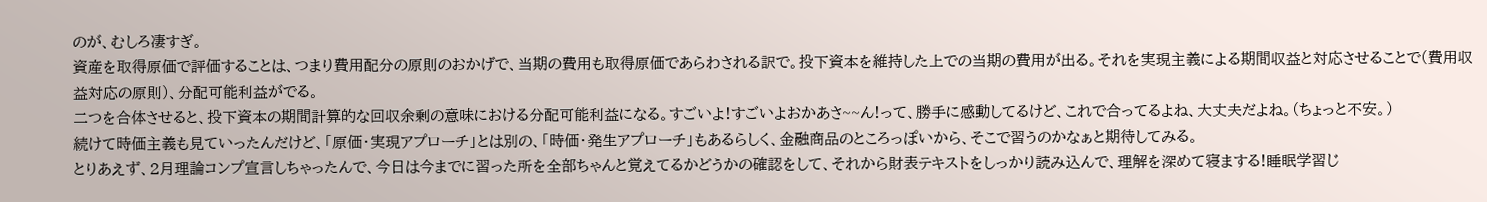のが、むしろ凄すぎ。
資産を取得原価で評価することは、つまり費用配分の原則のおかげで、当期の費用も取得原価であらわされる訳で。投下資本を維持した上での当期の費用が出る。それを実現主義による期間収益と対応させることで(費用収益対応の原則)、分配可能利益がでる。
二つを合体させると、投下資本の期間計算的な回収余剰の意味における分配可能利益になる。すごいよ!すごいよおかあさ~~ん!って、勝手に感動してるけど、これで合ってるよね、大丈夫だよね。(ちょっと不安。)
続けて時価主義も見ていったんだけど、「原価・実現アプローチ」とは別の、「時価・発生アプローチ」もあるらしく、金融商品のところっぽいから、そこで習うのかなぁと期待してみる。
とりあえず、2月理論コンプ宣言しちゃったんで、今日は今までに習った所を全部ちゃんと覚えてるかどうかの確認をして、それから財表テキストをしっかり読み込んで、理解を深めて寝まする!睡眠学習じ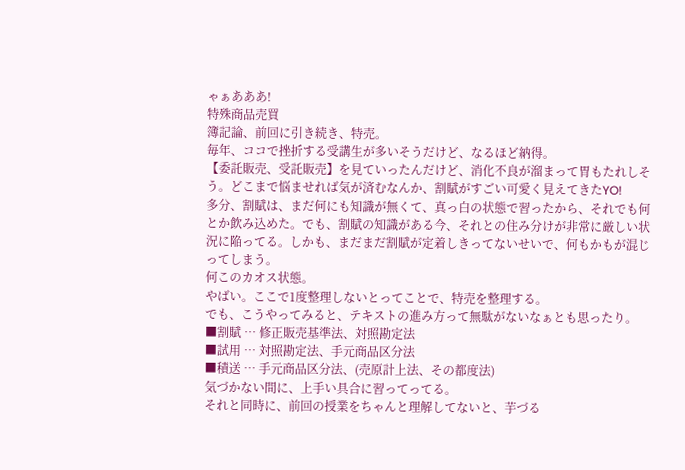ゃぁあああ!
特殊商品売買
簿記論、前回に引き続き、特売。
毎年、ココで挫折する受講生が多いそうだけど、なるほど納得。
【委託販売、受託販売】を見ていったんだけど、消化不良が溜まって胃もたれしそう。どこまで悩ませれば気が済むなんか、割賦がすごい可愛く見えてきたYO!
多分、割賦は、まだ何にも知識が無くて、真っ白の状態で習ったから、それでも何とか飲み込めた。でも、割賦の知識がある今、それとの住み分けが非常に厳しい状況に陥ってる。しかも、まだまだ割賦が定着しきってないせいで、何もかもが混じってしまう。
何このカオス状態。
やばい。ここで1度整理しないとってことで、特売を整理する。
でも、こうやってみると、テキストの進み方って無駄がないなぁとも思ったり。
■割賦 … 修正販売基準法、対照勘定法
■試用 … 対照勘定法、手元商品区分法
■積送 … 手元商品区分法、(売原計上法、その都度法)
気づかない間に、上手い具合に習ってってる。
それと同時に、前回の授業をちゃんと理解してないと、芋づる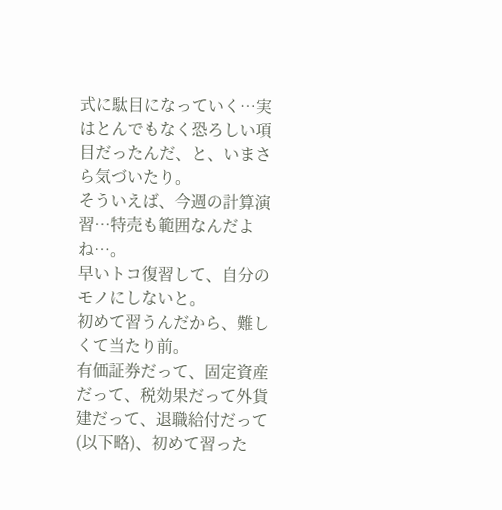式に駄目になっていく…実はとんでもなく恐ろしい項目だったんだ、と、いまさら気づいたり。
そういえば、今週の計算演習…特売も範囲なんだよね…。
早いトコ復習して、自分のモノにしないと。
初めて習うんだから、難しくて当たり前。
有価証券だって、固定資産だって、税効果だって外貨建だって、退職給付だって(以下略)、初めて習った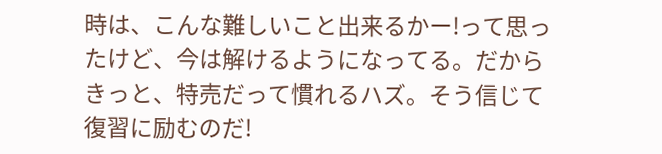時は、こんな難しいこと出来るかー!って思ったけど、今は解けるようになってる。だからきっと、特売だって慣れるハズ。そう信じて復習に励むのだ!